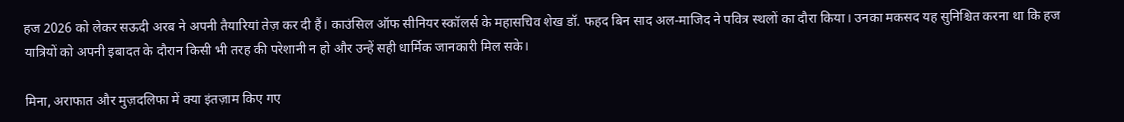हज 2026 को लेकर सऊदी अरब ने अपनी तैयारियां तेज़ कर दी हैं। काउंसिल ऑफ सीनियर स्कॉलर्स के महासचिव शेख डॉ. फहद बिन साद अल-माजिद ने पवित्र स्थलों का दौरा किया। उनका मकसद यह सुनिश्चित करना था कि हज यात्रियों को अपनी इबादत के दौरान किसी भी तरह की परेशानी न हो और उन्हें सही धार्मिक जानकारी मिल सके।

मिना, अराफात और मुज़दलिफा में क्या इंतज़ाम किए गए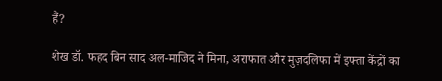हैं?

शेख डॉ. फहद बिन साद अल-माजिद ने मिना, अराफात और मुज़दलिफा में इफ्ता केंद्रों का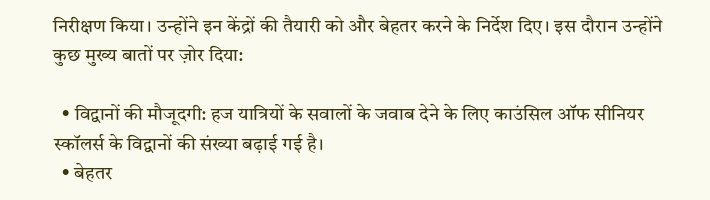निरीक्षण किया। उन्होंने इन केंद्रों की तैयारी को और बेहतर करने के निर्देश दिए। इस दौरान उन्होंने कुछ मुख्य बातों पर ज़ोर दिया:

  • विद्वानों की मौजूदगी: हज यात्रियों के सवालों के जवाब देने के लिए काउंसिल ऑफ सीनियर स्कॉलर्स के विद्वानों की संख्या बढ़ाई गई है।
  • बेहतर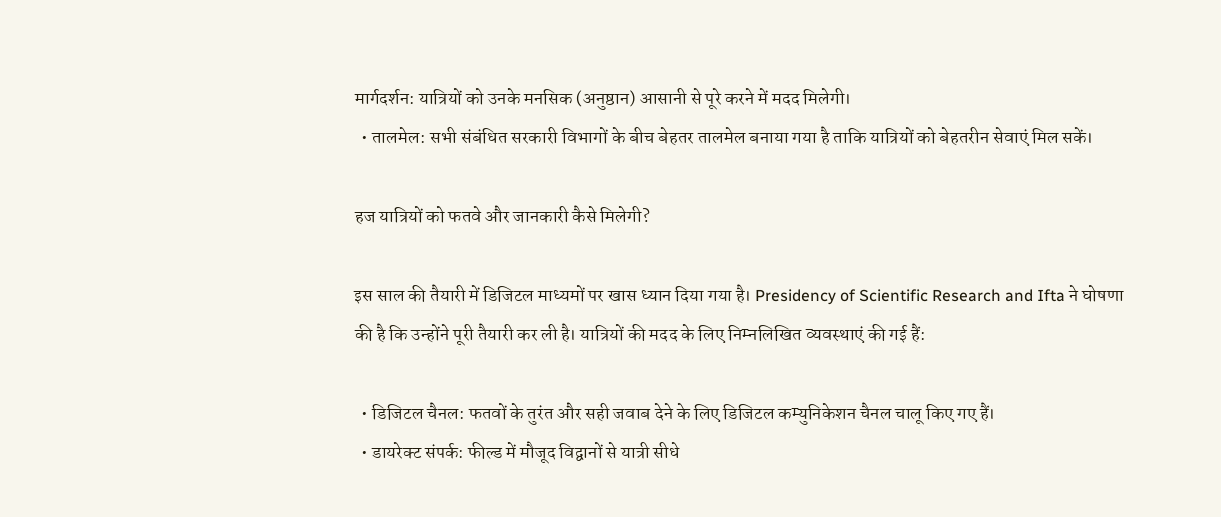मार्गदर्शन: यात्रियों को उनके मनसिक (अनुष्ठान) आसानी से पूरे करने में मदद मिलेगी।
  • तालमेल: सभी संबंधित सरकारी विभागों के बीच बेहतर तालमेल बनाया गया है ताकि यात्रियों को बेहतरीन सेवाएं मिल सकें।

हज यात्रियों को फतवे और जानकारी कैसे मिलेगी?

इस साल की तैयारी में डिजिटल माध्यमों पर खास ध्यान दिया गया है। Presidency of Scientific Research and Ifta ने घोषणा की है कि उन्होंने पूरी तैयारी कर ली है। यात्रियों की मदद के लिए निम्नलिखित व्यवस्थाएं की गई हैं:

  • डिजिटल चैनल: फतवों के तुरंत और सही जवाब देने के लिए डिजिटल कम्युनिकेशन चैनल चालू किए गए हैं।
  • डायरेक्ट संपर्क: फील्ड में मौजूद विद्वानों से यात्री सीधे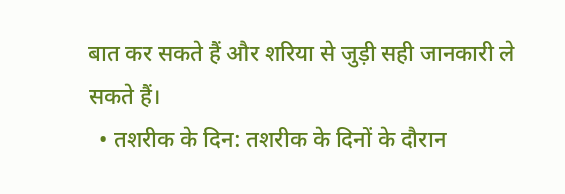बात कर सकते हैं और शरिया से जुड़ी सही जानकारी ले सकते हैं।
  • तशरीक के दिन: तशरीक के दिनों के दौरान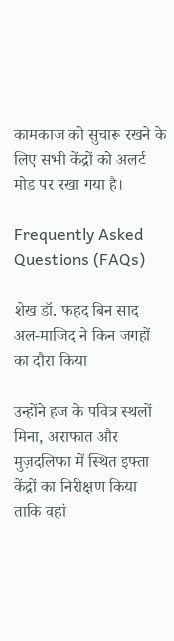कामकाज को सुचारू रखने के लिए सभी केंद्रों को अलर्ट मोड पर रखा गया है।

Frequently Asked Questions (FAQs)

शेख डॉ. फहद बिन साद अल-माजिद ने किन जगहों का दौरा किया

उन्होंने हज के पवित्र स्थलों मिना, अराफात और मुज़दलिफा में स्थित इफ्ता केंद्रों का निरीक्षण किया ताकि वहां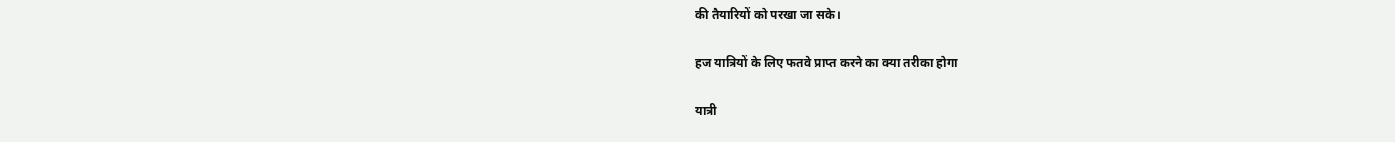की तैयारियों को परखा जा सके।

हज यात्रियों के लिए फतवे प्राप्त करने का क्या तरीका होगा

यात्री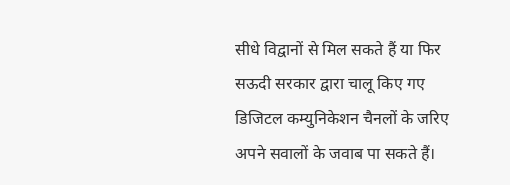सीधे विद्वानों से मिल सकते हैं या फिर सऊदी सरकार द्वारा चालू किए गए डिजिटल कम्युनिकेशन चैनलों के जरिए अपने सवालों के जवाब पा सकते हैं।